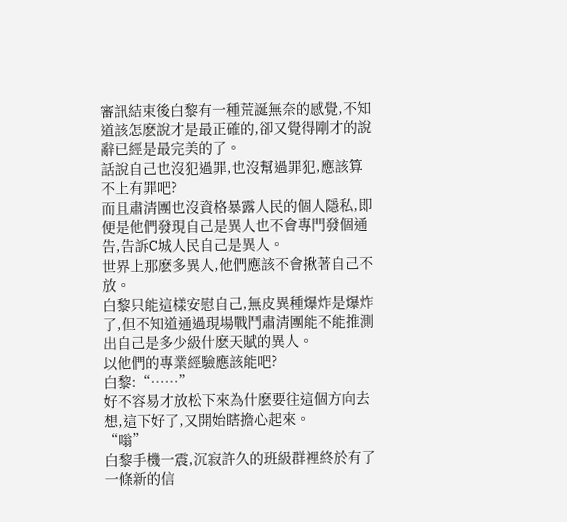審訊結束後白黎有一種荒誕無奈的感覺,不知道該怎麽說才是最正確的,卻又覺得剛才的說辭已經是最完美的了。
話說自己也沒犯過罪,也沒幫過罪犯,應該算不上有罪吧?
而且肅清團也沒資格暴露人民的個人隱私,即便是他們發現自己是異人也不會專門發個通告,告訴C城人民自己是異人。
世界上那麽多異人,他們應該不會揪著自己不放。
白黎只能這樣安慰自己,無皮異種爆炸是爆炸了,但不知道通過現場戰鬥肅清團能不能推測出自己是多少級什麽天賦的異人。
以他們的專業經驗應該能吧?
白黎:“……”
好不容易才放松下來為什麽要往這個方向去想,這下好了,又開始瞎擔心起來。
“嗡”
白黎手機一震,沉寂許久的班級群裡終於有了一條新的信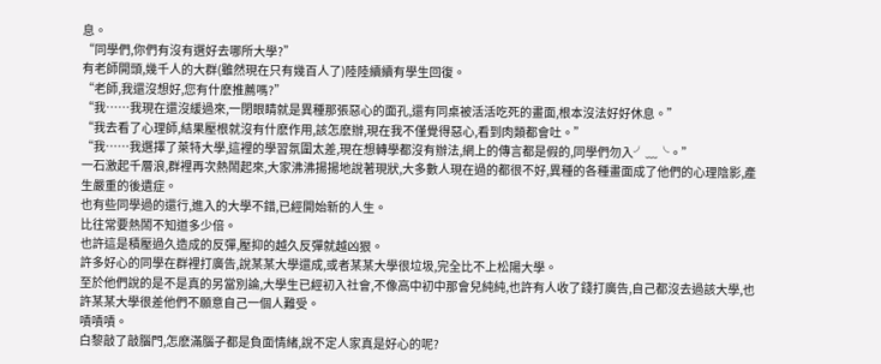息。
“同學們,你們有沒有選好去哪所大學?”
有老師開頭,幾千人的大群(雖然現在只有幾百人了)陸陸續續有學生回復。
“老師,我還沒想好,您有什麽推薦嗎?”
“我……我現在還沒緩過來,一閉眼睛就是異種那張惡心的面孔,還有同桌被活活吃死的畫面,根本沒法好好休息。”
“我去看了心理師,結果壓根就沒有什麽作用,該怎麽辦,現在我不僅覺得惡心,看到肉類都會吐。”
“我……我選擇了萊特大學,這裡的學習氛圍太差,現在想轉學都沒有辦法,網上的傳言都是假的,同學們勿入╯﹏╰。”
一石激起千層浪,群裡再次熱鬧起來,大家沸沸揚揚地說著現狀,大多數人現在過的都很不好,異種的各種畫面成了他們的心理陰影,產生嚴重的後遺症。
也有些同學過的還行,進入的大學不錯,已經開始新的人生。
比往常要熱鬧不知道多少倍。
也許這是積壓過久造成的反彈,壓抑的越久反彈就越凶狠。
許多好心的同學在群裡打廣告,說某某大學還成,或者某某大學很垃圾,完全比不上松陽大學。
至於他們說的是不是真的另當別論,大學生已經初入社會,不像高中初中那會兒純純,也許有人收了錢打廣告,自己都沒去過該大學,也許某某大學很差他們不願意自己一個人難受。
嘖嘖嘖。
白黎敲了敲腦門,怎麽滿腦子都是負面情緒,說不定人家真是好心的呢?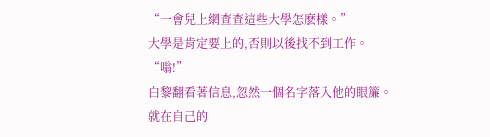“一會兒上網查查這些大學怎麽樣。”
大學是肯定要上的,否則以後找不到工作。
“嗡!”
白黎翻看著信息,忽然一個名字落入他的眼簾。
就在自己的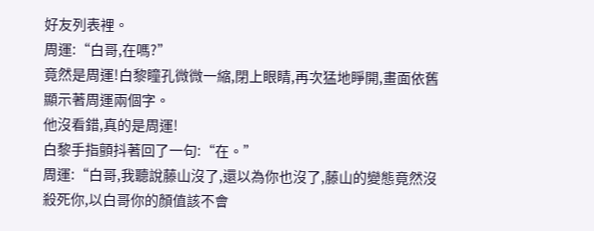好友列表裡。
周運:“白哥,在嗎?”
竟然是周運!白黎瞳孔微微一縮,閉上眼睛,再次猛地睜開,畫面依舊顯示著周運兩個字。
他沒看錯,真的是周運!
白黎手指顫抖著回了一句:“在。”
周運:“白哥,我聽說藤山沒了,還以為你也沒了,藤山的變態竟然沒殺死你,以白哥你的顏值該不會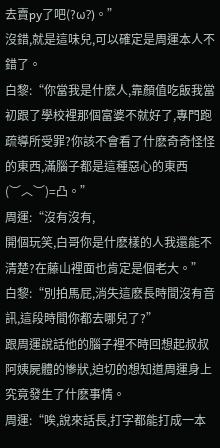去賣py了吧(?ω?)。”
沒錯,就是這味兒,可以確定是周運本人不錯了。
白黎:“你當我是什麽人,靠顏值吃飯我當初跟了學校裡那個富婆不就好了,專門跑疏導所受罪?你該不會看了什麽奇奇怪怪的東西,滿腦子都是這種惡心的東西(︶︿︶)=凸。”
周運:“沒有沒有,
開個玩笑,白哥你是什麽樣的人我還能不清楚?在藤山裡面也肯定是個老大。” 白黎:“別拍馬屁,消失這麽長時間沒有音訊,這段時間你都去哪兒了?”
跟周運說話他的腦子裡不時回想起叔叔阿姨屍體的慘狀,迫切的想知道周運身上究竟發生了什麽事情。
周運:“唉,說來話長,打字都能打成一本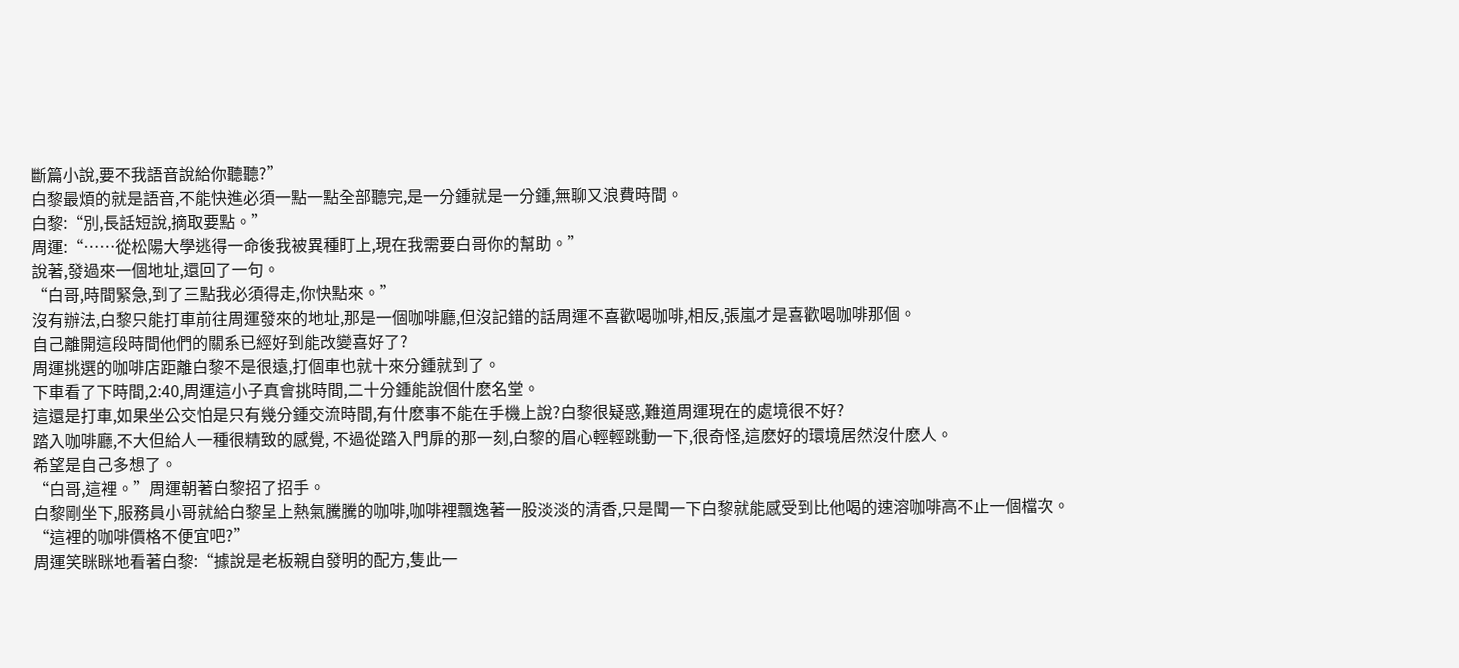斷篇小說,要不我語音說給你聽聽?”
白黎最煩的就是語音,不能快進必須一點一點全部聽完,是一分鍾就是一分鍾,無聊又浪費時間。
白黎:“別,長話短說,摘取要點。”
周運:“……從松陽大學逃得一命後我被異種盯上,現在我需要白哥你的幫助。”
說著,發過來一個地址,還回了一句。
“白哥,時間緊急,到了三點我必須得走,你快點來。”
沒有辦法,白黎只能打車前往周運發來的地址,那是一個咖啡廳,但沒記錯的話周運不喜歡喝咖啡,相反,張嵐才是喜歡喝咖啡那個。
自己離開這段時間他們的關系已經好到能改變喜好了?
周運挑選的咖啡店距離白黎不是很遠,打個車也就十來分鍾就到了。
下車看了下時間,2:40,周運這小子真會挑時間,二十分鍾能說個什麽名堂。
這還是打車,如果坐公交怕是只有幾分鍾交流時間,有什麽事不能在手機上說?白黎很疑惑,難道周運現在的處境很不好?
踏入咖啡廳,不大但給人一種很精致的感覺, 不過從踏入門扉的那一刻,白黎的眉心輕輕跳動一下,很奇怪,這麽好的環境居然沒什麽人。
希望是自己多想了。
“白哥,這裡。”周運朝著白黎招了招手。
白黎剛坐下,服務員小哥就給白黎呈上熱氣騰騰的咖啡,咖啡裡飄逸著一股淡淡的清香,只是聞一下白黎就能感受到比他喝的速溶咖啡高不止一個檔次。
“這裡的咖啡價格不便宜吧?”
周運笑眯眯地看著白黎:“據說是老板親自發明的配方,隻此一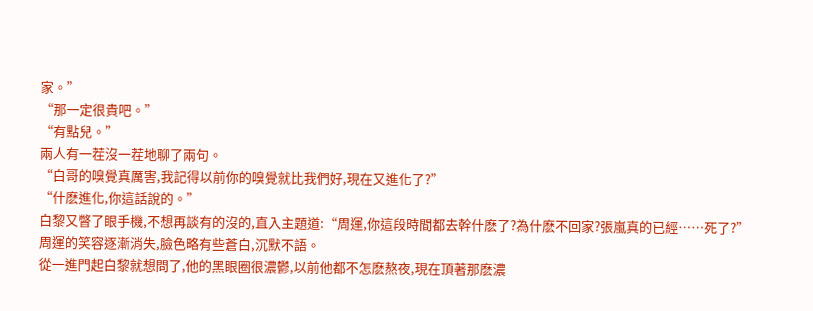家。”
“那一定很貴吧。”
“有點兒。”
兩人有一茬沒一茬地聊了兩句。
“白哥的嗅覺真厲害,我記得以前你的嗅覺就比我們好,現在又進化了?”
“什麽進化,你這話說的。”
白黎又瞥了眼手機,不想再談有的沒的,直入主題道:“周運,你這段時間都去幹什麽了?為什麽不回家?張嵐真的已經……死了?”
周運的笑容逐漸消失,臉色略有些蒼白,沉默不語。
從一進門起白黎就想問了,他的黑眼圈很濃鬱,以前他都不怎麽熬夜,現在頂著那麽濃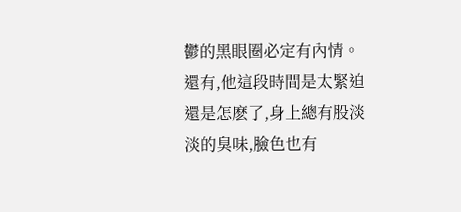鬱的黑眼圈必定有內情。
還有,他這段時間是太緊迫還是怎麽了,身上總有股淡淡的臭味,臉色也有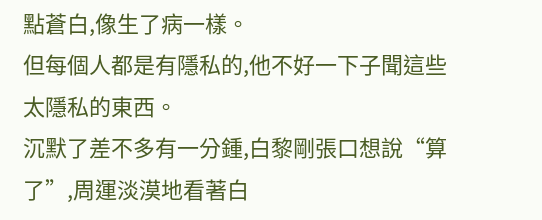點蒼白,像生了病一樣。
但每個人都是有隱私的,他不好一下子聞這些太隱私的東西。
沉默了差不多有一分鍾,白黎剛張口想說“算了”,周運淡漠地看著白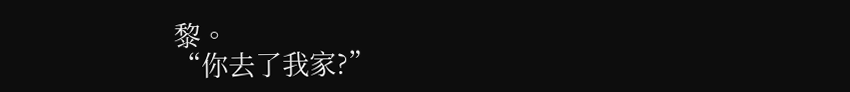黎。
“你去了我家?”